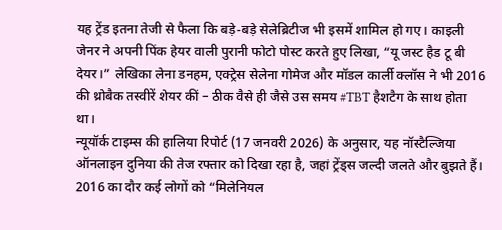यह ट्रेंड इतना तेजी से फैला कि बड़े-बड़े सेलेब्रिटीज भी इसमें शामिल हो गए। काइली जेनर ने अपनी पिंक हेयर वाली पुरानी फोटो पोस्ट करते हुए लिखा, “यू जस्ट हैड टू बी देयर।” लेखिका लेना डनहम, एक्ट्रेस सेलेना गोमेज और मॉडल कार्ली क्लॉस ने भी 2016 की थ्रोबैक तस्वीरें शेयर कीं – ठीक वैसे ही जैसे उस समय #TBT हैशटैग के साथ होता था।
न्यूयॉर्क टाइम्स की हालिया रिपोर्ट (17 जनवरी 2026) के अनुसार, यह नॉस्टैल्जिया ऑनलाइन दुनिया की तेज रफ्तार को दिखा रहा है, जहां ट्रेंड्स जल्दी जलते और बुझते हैं। 2016 का दौर कई लोगों को “मिलेनियल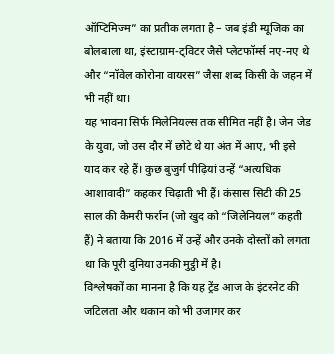ऑप्टिमिज्म” का प्रतीक लगता है – जब इंडी म्यूजिक का बोलबाला था, इंस्टाग्राम-ट्विटर जैसे प्लेटफॉर्म्स नए-नए थे और “नॉवेल कोरोना वायरस” जैसा शब्द किसी के जहन में भी नहीं था।
यह भावना सिर्फ मिलेनियल्स तक सीमित नहीं है। जेन जेड के युवा, जो उस दौर में छोटे थे या अंत में आए, भी इसे याद कर रहे हैं। कुछ बुजुर्ग पीढ़ियां उन्हें “अत्यधिक आशावादी” कहकर चिढ़ाती भी हैं। कंसास सिटी की 25 साल की कैमरी फर्रान (जो खुद को “जिलेनियल” कहती हैं) ने बताया कि 2016 में उन्हें और उनके दोस्तों को लगता था कि पूरी दुनिया उनकी मुट्ठी में है।
विश्लेषकों का मानना है कि यह ट्रेंड आज के इंटरनेट की जटिलता और थकान को भी उजागर कर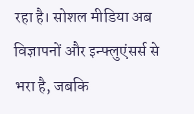रहा है। सोशल मीडिया अब विज्ञापनों और इन्फ्लुएंसर्स से भरा है, जबकि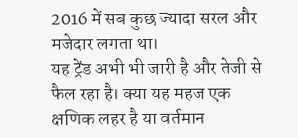2016 में सब कुछ ज्यादा सरल और मजेदार लगता था।
यह ट्रेंड अभी भी जारी है और तेजी से फैल रहा है। क्या यह महज एक क्षणिक लहर है या वर्तमान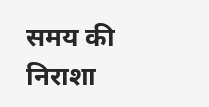समय की निराशा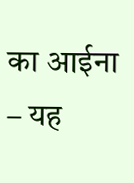का आईना – यह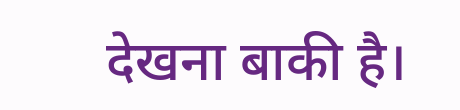देखना बाकी है।